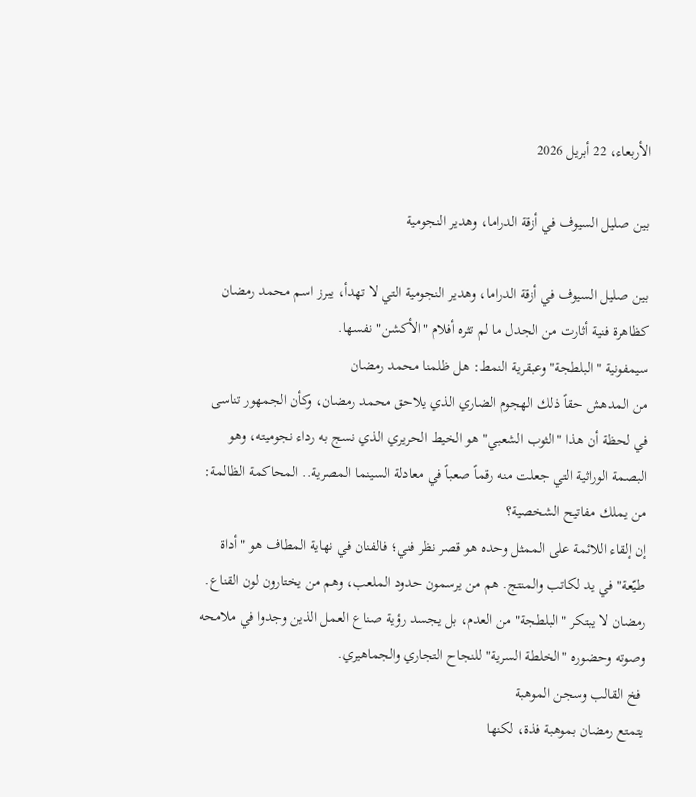الأربعاء، 22 أبريل 2026

بين صليل السيوف في أزقة الدراما، وهدير النجومية

بين صليل السيوف في أزقة الدراما، وهدير النجومية التي لا تهدأ، يبرز اسم محمد رمضان كظاهرة فنية أثارت من الجدل ما لم تثره أفلام "الأكشن" نفسها.
سيمفونية "البلطجة" وعبقرية النمط: هل ظلمنا محمد رمضان
من المدهش حقاً ذلك الهجوم الضاري الذي يلاحق محمد رمضان، وكأن الجمهور تناسى في لحظة أن هذا "الثوب الشعبي" هو الخيط الحريري الذي نسج به رداء نجوميته، وهو البصمة الوراثية التي جعلت منه رقماً صعباً في معادلة السينما المصرية.. المحاكمة الظالمة: من يملك مفاتيح الشخصية؟
إن إلقاء اللائمة على الممثل وحده هو قصر نظر فني؛ فالفنان في نهاية المطاف هو "أداة طيّعة" في يد لكاتب والمنتج. هم من يرسمون حدود الملعب، وهم من يختارون لون القناع. رمضان لا يبتكر "البلطجة" من العدم، بل يجسد رؤية صناع العمل الذين وجدوا في ملامحه وصوته وحضوره "الخلطة السرية" للنجاح التجاري والجماهيري.
 فخ القالب وسجن الموهبة
يتمتع رمضان بموهبة فذة، لكنها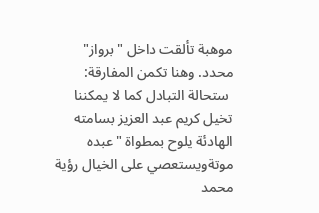موهبة تألقت داخل "برواز" محدد. وهنا تكمن المفارقة:
 ستحالة التبادل كما لا يمكننا تخيل كريم عبد العزيز بسامته الهادئة يلوح بمطواة "عبده موتةويستعصي على الخيال رؤية محمد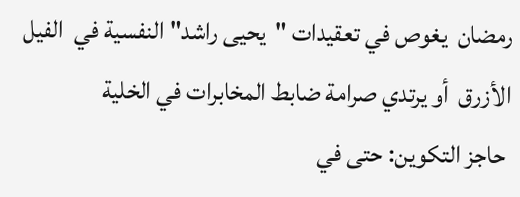رمضان  يغوص في تعقيدات "يحيى راشد" النفسية في  الفيل الأزرق  أو يرتدي صرامة ضابط المخابرات في الخلية
 حاجز التكوين: حتى في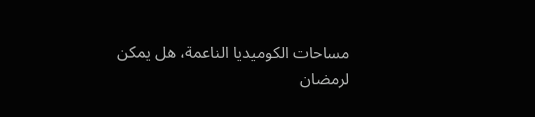مساحات الكوميديا الناعمة، هل يمكن لرمضان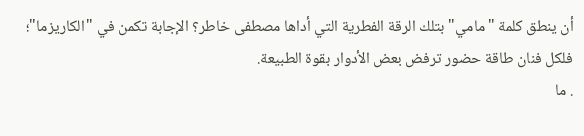أن ينطق كلمة "مامي" بتلك الرقة الفطرية التي أداها مصطفى خاطر؟ الإجابة تكمن في "الكاريزما"؛ فلكل فنان طاقة حضور ترفض بعض الأدوار بقوة الطبيعة.
. ما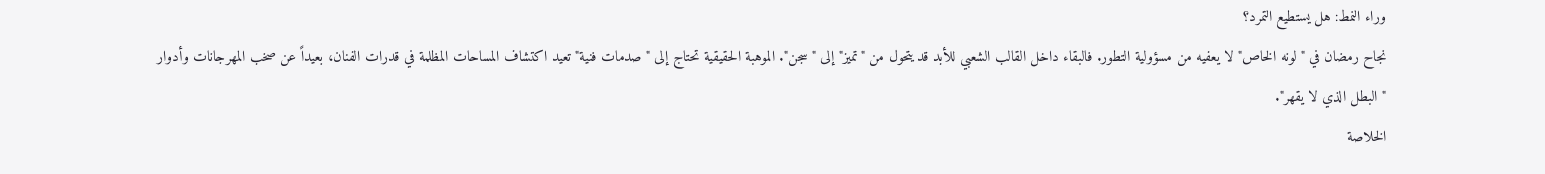وراء النمط: هل يستطيع التمرد؟
نجاح رمضان في "لونه الخاص" لا يعفيه من مسؤولية التطور. فالبقاء داخل القالب الشعبي للأبد قد يتحول من "تميز" إلى "سجن". الموهبة الحقيقية تحتاج إلى "صدمات فنية" تعيد اكتشاف المساحات المظلمة في قدرات الفنان، بعيداً عن صخب المهرجانات وأدوار "البطل الذي لا يقهر".
الخلاصة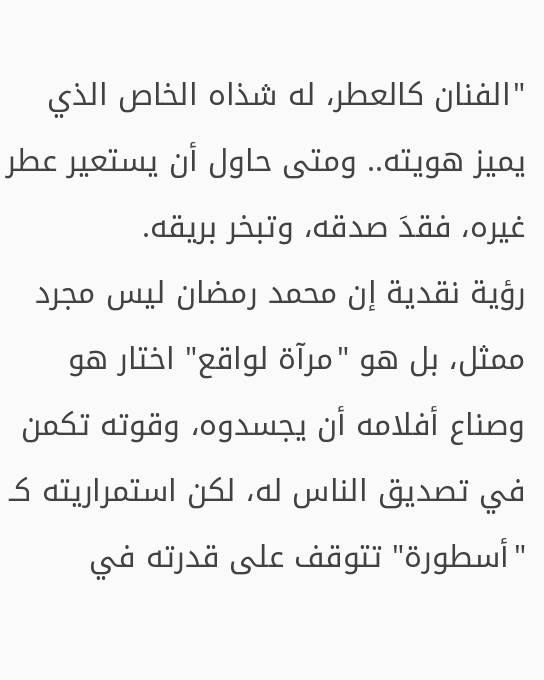"الفنان كالعطر، له شذاه الخاص الذي يميز هويته.. ومتى حاول أن يستعير عطر غيره، فقدَ صدقه، وتبخر بريقه.
رؤية نقدية إن محمد رمضان ليس مجرد ممثل، بل هو "مرآة لواقع" اختار هو وصناع أفلامه أن يجسدوه، وقوته تكمن في تصديق الناس له، لكن استمراريته كـ "أسطورة" تتوقف على قدرته في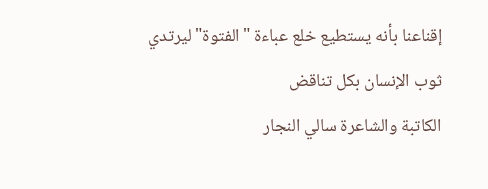إقناعنا بأنه يستطيع خلع عباءة "الفتوة" ليرتدي ثوب الإنسان بكل تناقض
الكاتبة والشاعرة سالي النجار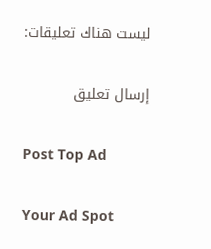ليست هناك تعليقات:

إرسال تعليق

Post Top Ad

Your Ad Spot